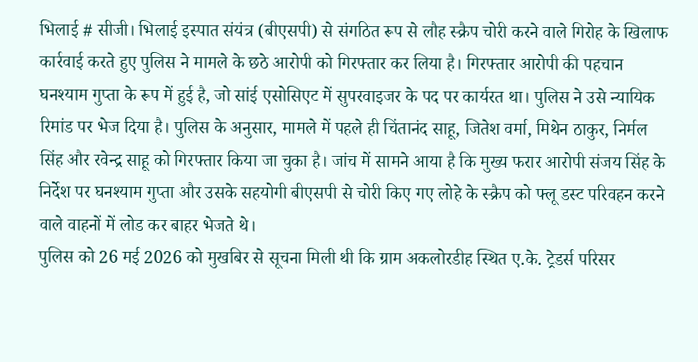भिलाई # सीजी। भिलाई इस्पात संयंत्र (बीएसपी) से संगठित रूप से लौह स्क्रैप चोरी करने वाले गिरोह के खिलाफ कार्रवाई करते हुए पुलिस ने मामले के छठे आरोपी को गिरफ्तार कर लिया है। गिरफ्तार आरोपी की पहचान घनश्याम गुप्ता के रूप में हुई है, जो सांई एसोसिएट में सुपरवाइजर के पद पर कार्यरत था। पुलिस ने उसे न्यायिक रिमांड पर भेज दिया है। पुलिस के अनुसार, मामले में पहले ही चिंतानंद साहू, जितेश वर्मा, मिथेन ठाकुर, निर्मल सिंह और रवेन्द्र साहू को गिरफ्तार किया जा चुका है। जांच में सामने आया है कि मुख्य फरार आरोपी संजय सिंह के निर्देश पर घनश्याम गुप्ता और उसके सहयोगी बीएसपी से चोरी किए गए लोहे के स्क्रैप को फ्लू डस्ट परिवहन करने वाले वाहनों में लोड कर बाहर भेजते थे।
पुलिस को 26 मई 2026 को मुखबिर से सूचना मिली थी कि ग्राम अकलोरडीह स्थित ए.के. ट्रेडर्स परिसर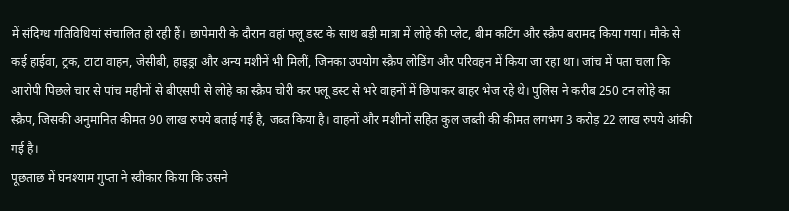में संदिग्ध गतिविधियां संचालित हो रही हैं। छापेमारी के दौरान वहां फ्लू डस्ट के साथ बड़ी मात्रा में लोहे की प्लेट, बीम कटिंग और स्क्रैप बरामद किया गया। मौके से कई हाईवा, ट्रक, टाटा वाहन, जेसीबी, हाइड्रा और अन्य मशीनें भी मिलीं, जिनका उपयोग स्क्रैप लोडिंग और परिवहन में किया जा रहा था। जांच में पता चला कि आरोपी पिछले चार से पांच महीनों से बीएसपी से लोहे का स्क्रैप चोरी कर फ्लू डस्ट से भरे वाहनों में छिपाकर बाहर भेज रहे थे। पुलिस ने करीब 250 टन लोहे का स्क्रैप, जिसकी अनुमानित कीमत 90 लाख रुपये बताई गई है, जब्त किया है। वाहनों और मशीनों सहित कुल जब्ती की कीमत लगभग 3 करोड़ 22 लाख रुपये आंकी गई है।
पूछताछ में घनश्याम गुप्ता ने स्वीकार किया कि उसने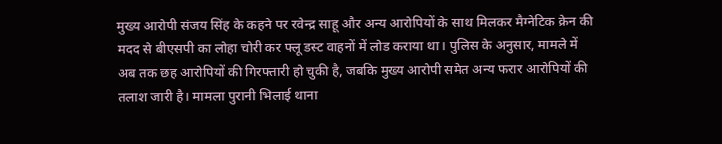मुख्य आरोपी संजय सिंह के कहने पर रवेन्द्र साहू और अन्य आरोपियों के साथ मिलकर मैग्नेटिक क्रेन की मदद से बीएसपी का लोहा चोरी कर फ्लू डस्ट वाहनों में लोड कराया था। पुलिस के अनुसार, मामले में अब तक छह आरोपियों की गिरफ्तारी हो चुकी है, जबकि मुख्य आरोपी समेत अन्य फरार आरोपियों की तलाश जारी है। मामला पुरानी भिलाई थाना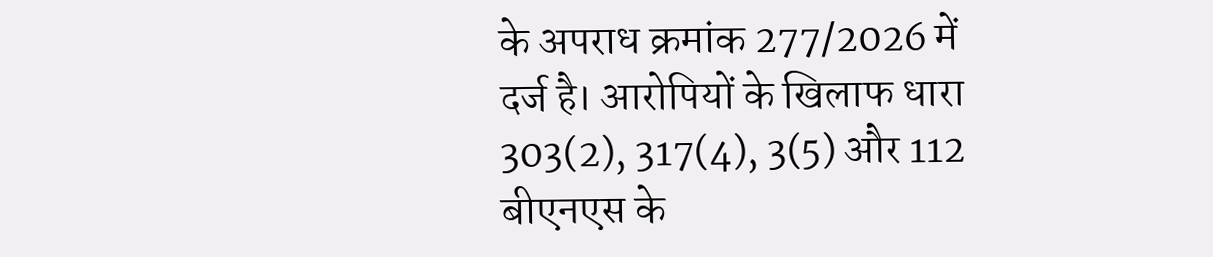के अपराध क्रमांक 277/2026 में दर्ज है। आरोपियों के खिलाफ धारा 303(2), 317(4), 3(5) और 112 बीएनएस के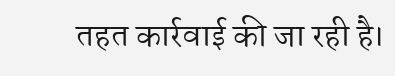तहत कार्रवाई की जा रही है।